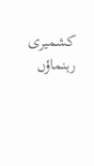کشمیری رہنماؤں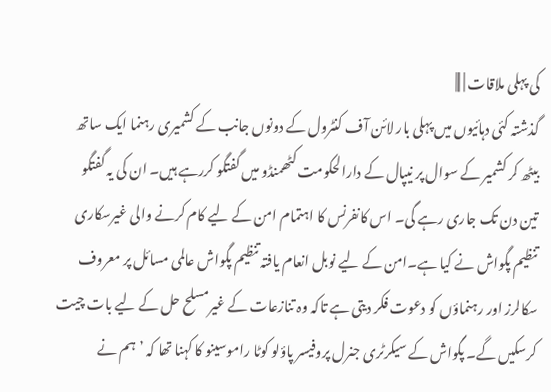کی پہلی ملاقات | |||
گذشتہ کئی دہائیوں میں پہلی بار لائن آف کنٹرول کے دونوں جانب کے کشمیری رہنما ایک ساتھ بیٹھ کر کشمیر کے سوال پر نیپال کے دارالحکومت کٹھمنڈو میں گفتگو کررہے ہیں۔ ان کی یہ گفتگو تین دن تک جاری رہے گی۔ اس کانفرنس کا اہتمام امن کے لیے کام کرنے والی غیرسکاری تنظیم پگواش نے کیا ہے۔امن کے لیے نوبل انعام یافتہ تنظیم پگواش عالمی مسائل پر معروف سکالرز اور رہنماؤں کو دعوت فکر دیتی ہے تاکہ وہ تنازعات کے غیرمسلح حل کے لیے بات چیت کرسکیں گے۔ پگواش کے سیکرٹری جنرل پروفیسر پاؤلو کوٹا راموسینو کا کہنا تھا کہ ’ہم نے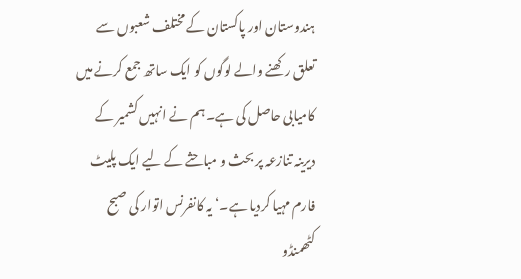ہندوستان اور پاکستان کے مختلف شعبوں سے تعلق رکھنے والے لوگوں کو ایک ساتھ جمع کرنے میں کامیابی حاصل کی ہے۔ ہم نے انہیں کشمیر کے دیرینہ تنازعہ پر بحث و مباحثے کے لیے ایک پلیٹ فارم مہیا کردیا ہے۔‘ یہ کانفرنس اتوار کی صبح کٹھمنڈو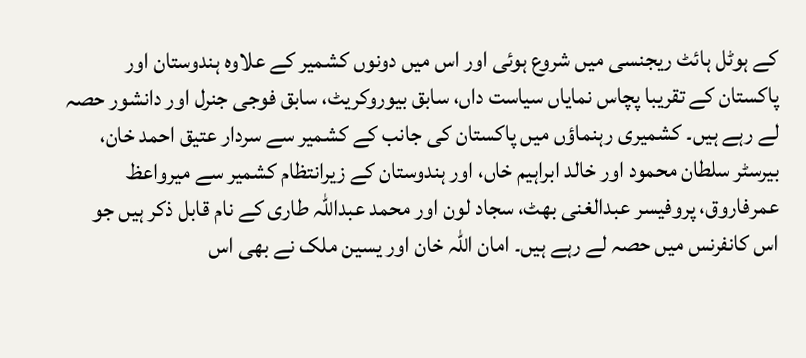کے ہوٹل ہائٹ ریجنسی میں شروع ہوئی اور اس میں دونوں کشمیر کے علاوہ ہندوستان اور پاکستان کے تقریبا پچاس نمایاں سیاست داں، سابق بیوروکریٹ، سابق فوجی جنرل اور دانشور حصہ لے رہے ہیں۔ کشمیری رہنماؤں میں پاکستان کی جانب کے کشمیر سے سردار عتیق احمد خان، بیرسٹر سلطان محمود اور خالد ابراہیم خاں، اور ہندوستان کے زیرانتظام کشمیر سے میرواعظ عمرفاروق، پروفیسر عبدالغنی بھٹ، سجاد لون اور محمد عبداللہ طاری کے نام قابل ذکر ہیں جو اس کانفرنس میں حصہ لے رہے ہیں۔ امان اللہ خان اور یسین ملک نے بھی اس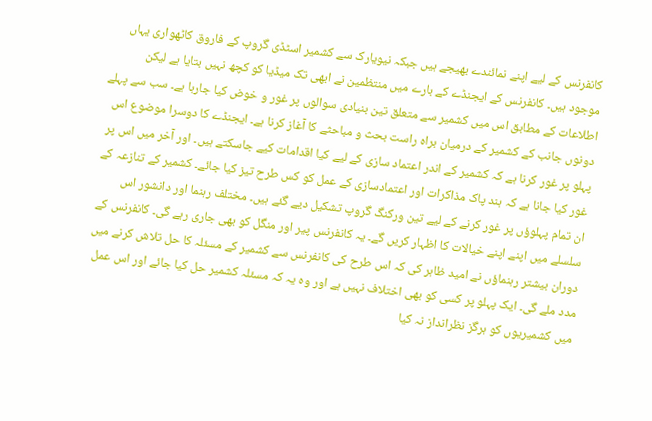کانفرنس کے لیے اپنے نمائندے بھیجے ہیں جبکہ نیویارک سے کشمیر اسٹڈی گروپ کے فاروق کاٹھواری یہاں موجود ہیں۔ کانفرنس کے ایجنڈے کے بارے میں منتظمین نے ابھی تک میڈیا کو کچھ نہیں بتایا ہے لیکن اطلاعات کے مطابق اس میں کشمیر سے متعلق تین بنیادی سوالوں پر غور و خوض کیا جارہا ہے۔ سب سے پہلے دونوں جانب کے کشمیر کے درمیان براہ راست بحث و مباحثے کا آغاز کرنا ہے۔ ایجنڈے کا دوسرا موضوع اس پہلو پر غور کرنا ہے کہ کشمیر کے اندر اعتماد سازی کے لیے کیا اقدامات کیے جاسکتے ہیں۔ اور آخر میں اس پر غور کیا جانا ہے کہ ہند پاک مذاکرات اور اعتمادسازی کے عمل کو کس طرح تیز کیا جائے۔ کشمیر کے تنازعہ کے ان تمام پہلوؤں پر غور کرنے کے لیے تین ورکنگ گروپ تشکیل دیے گئے ہیں۔ مختلف رہنما اور دانشور اس سلسلے میں اپنے اپنے خیالات کا اظہار کریں گے۔ یہ کانفرنس پیر اور منگل کو بھی جاری رہے گی۔ کانفرنس کے دوران بیشتر رہنماؤں نے امید ظاہر کی کہ اس طرح کی کانفرنس سے کشمیر کے مسئلہ کا حل تلاش کرنے میں مدد ملے گی۔ ایک پہلو پر کسی کو بھی اختلاف نہیں ہے اور وہ یہ کہ مسئلہ کشمیر حل کیا جائے اور اس عمل میں کشمیریوں کو ہرگز نظرانداز نہ کیا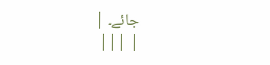جائے۔ |
| |||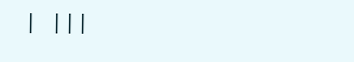| |||